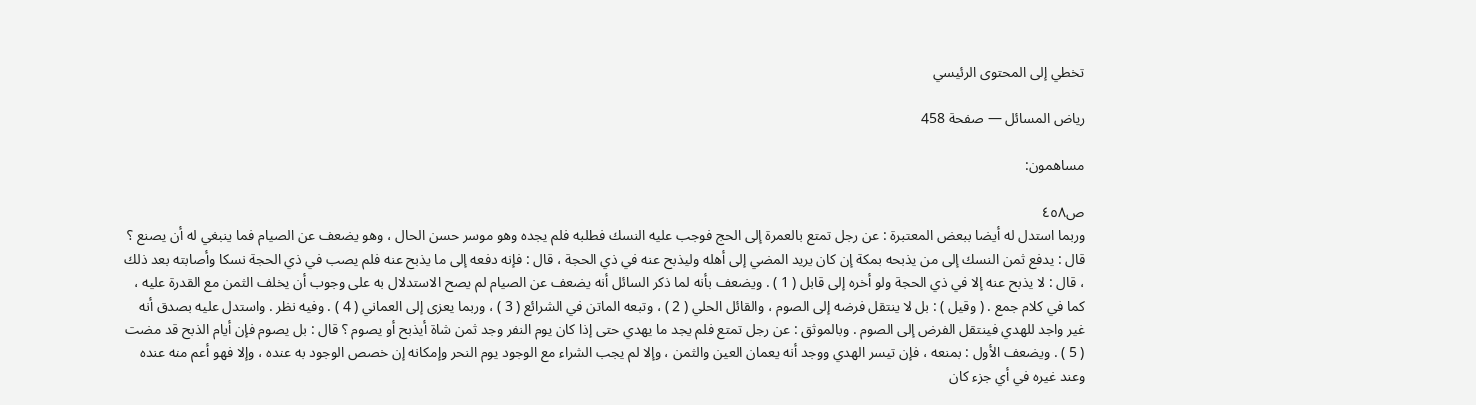تخطي إلى المحتوى الرئيسي

رياض المسائل — صفحة 458

مساهمون:

ص٤٥٨
وربما استدل له أيضا ببعض المعتبرة : عن رجل تمتع بالعمرة إلى الحج فوجب عليه النسك فطلبه فلم يجده وهو موسر حسن الحال ، وهو يضعف عن الصيام فما ينبغي له أن يصنع ؟ قال : يدفع ثمن النسك إلى من يذبحه بمكة إن كان يريد المضي إلى أهله وليذبح عنه في ذي الحجة ، قال : فإنه دفعه إلى ما يذبح عنه فلم يصب في ذي الحجة نسكا وأصابته بعد ذلك ، قال : لا يذبح عنه إلا في ذي الحجة ولو أخره إلى قابل ( 1 ) . ويضعف بأنه لما ذكر السائل أنه يضعف عن الصيام لم يصح الاستدلال به على وجوب أن يخلف الثمن مع القدرة عليه ، كما في كلام جمع . ( وقيل ) : بل لا ينتقل فرضه إلى الصوم ، والقائل الحلي ( 2 ) ، وتبعه الماتن في الشرائع ( 3 ) ، وربما يعزى إلى العماني ( 4 ) . وفيه نظر . واستدل عليه بصدق أنه غير واجد للهدي فينتقل الفرض إلى الصوم . وبالموثق : عن رجل تمتع فلم يجد ما يهدي حتى إذا كان يوم النفر وجد ثمن شاة أيذبح أو يصوم ؟ قال : بل يصوم فإن أيام الذبح قد مضت ( 5 ) . ويضعف الأول : بمنعه ، فإن تيسر الهدي ووجد أنه يعمان العين والثمن ، وإلا لم يجب الشراء مع الوجود يوم النحر وإمكانه إن خصص الوجود به عنده ، وإلا فهو أعم منه عنده وعند غيره في أي جزء كان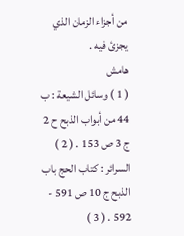من أجزاء الزمان الذي يجزئ فيه .
هامش
( 1 ) وسائل الشيعة : ب 44 من أبواب الذبح ح 2 ج 3 ص 153 . ( 2 ) السرائر : كتاب الحج باب الذبح ج 10 ص 591 - 592 . ( 3 )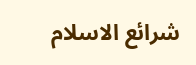شرائع الاسلام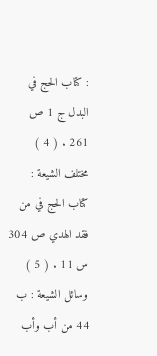: كتاب الحج في البدل ج 1 ص 261 . ( 4 ) مختلف الشيعة : كتاب الحج في من فقد الهدي ص 304 س 11 . ( 5 ) وسائل الشيعة : ب 44 من أب وأب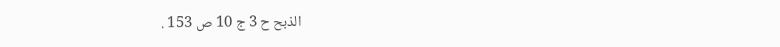الذبح ح 3 ج 10 ص 153 .